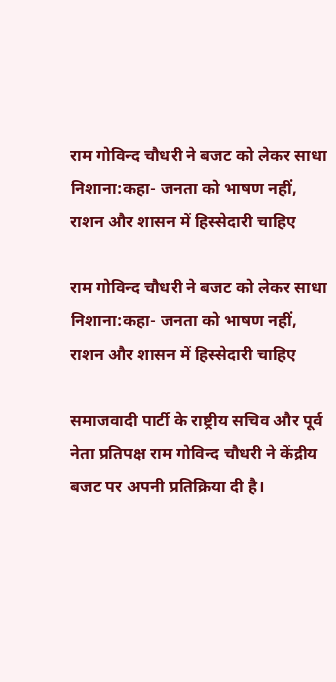राम गोविन्द चौधरी ने बजट को लेकर साधा निशाना:कहा- जनता को भाषण नहीं, राशन और शासन में हिस्सेदारी चाहिए

राम गोविन्द चौधरी ने बजट को लेकर साधा निशाना:कहा- जनता को भाषण नहीं, राशन और शासन में हिस्सेदारी चाहिए

समाजवादी पार्टी के राष्ट्रीय सचिव और पूर्व नेता प्रतिपक्ष राम गोविन्द चौधरी ने केंद्रीय बजट पर अपनी प्रतिक्रिया दी है।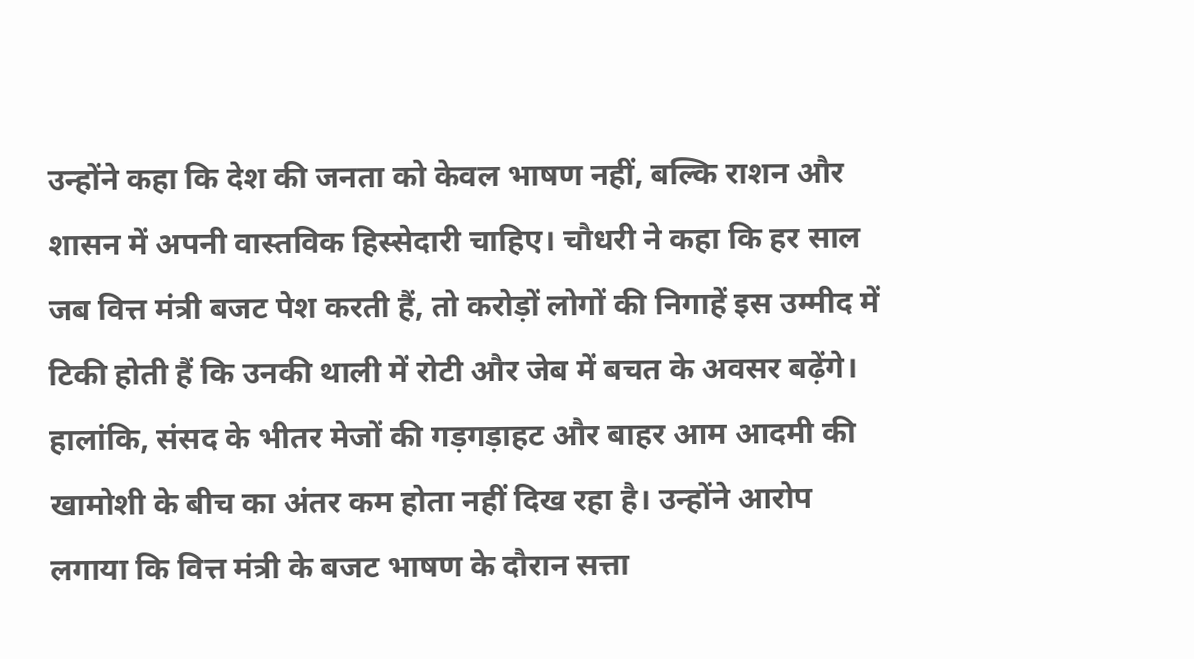उन्होंने कहा कि देश की जनता को केवल भाषण नहीं, बल्कि राशन और शासन में अपनी वास्तविक हिस्सेदारी चाहिए। चौधरी ने कहा कि हर साल जब वित्त मंत्री बजट पेश करती हैं, तो करोड़ों लोगों की निगाहें इस उम्मीद में टिकी होती हैं कि उनकी थाली में रोटी और जेब में बचत के अवसर बढ़ेंगे। हालांकि, संसद के भीतर मेजों की गड़गड़ाहट और बाहर आम आदमी की खामोशी के बीच का अंतर कम होता नहीं दिख रहा है। उन्होंने आरोप लगाया कि वित्त मंत्री के बजट भाषण के दौरान सत्ता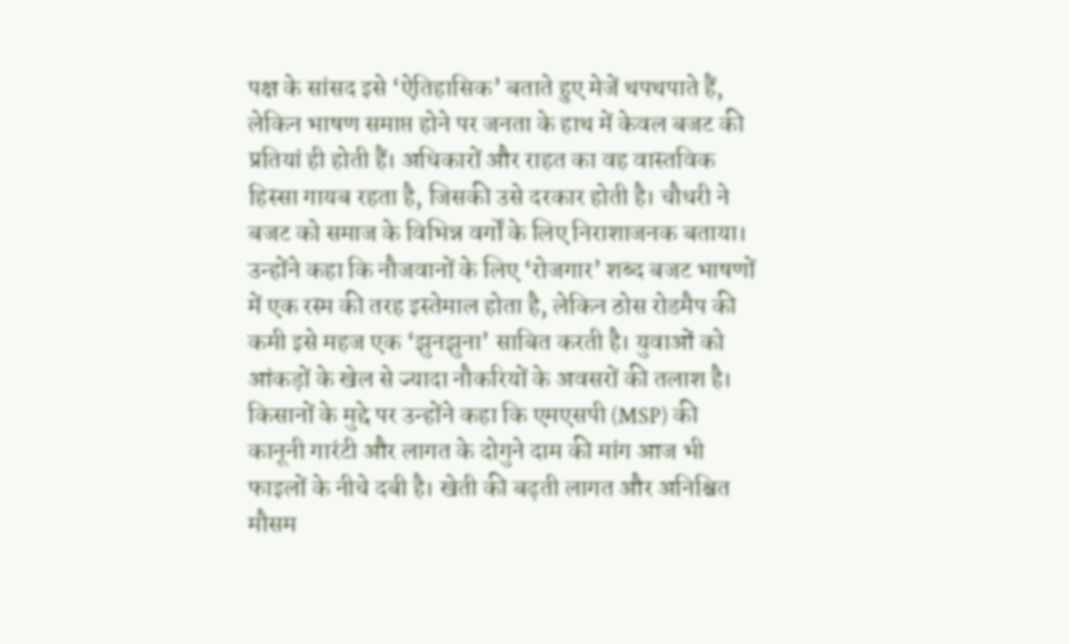पक्ष के सांसद इसे ‘ऐतिहासिक’ बताते हुए मेजें थपथपाते हैं, लेकिन भाषण समाप्त होने पर जनता के हाथ में केवल बजट की प्रतियां ही होती हैं। अधिकारों और राहत का वह वास्तविक हिस्सा गायब रहता है, जिसकी उसे दरकार होती है। चौधरी ने बजट को समाज के विभिन्न वर्गों के लिए निराशाजनक बताया। उन्होंने कहा कि नौजवानों के लिए ‘रोजगार’ शब्द बजट भाषणों में एक रस्म की तरह इस्तेमाल होता है, लेकिन ठोस रोडमैप की कमी इसे महज एक ‘झुनझुना’ साबित करती है। युवाओं को आंकड़ों के खेल से ज्यादा नौकरियों के अवसरों की तलाश है। किसानों के मुद्दे पर उन्होंने कहा कि एमएसपी (MSP) की कानूनी गारंटी और लागत के दोगुने दाम की मांग आज भी फाइलों के नीचे दबी है। खेती की बढ़ती लागत और अनिश्चित मौसम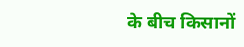के बीच किसानों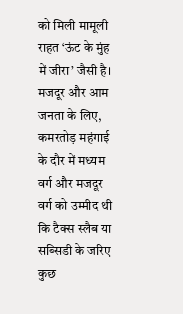को मिली मामूली राहत ‘ऊंट के मुंह में जीरा’ जैसी है। मजदूर और आम जनता के लिए, कमरतोड़ महंगाई के दौर में मध्यम वर्ग और मजदूर वर्ग को उम्मीद थी कि टैक्स स्लैब या सब्सिडी के जरिए कुछ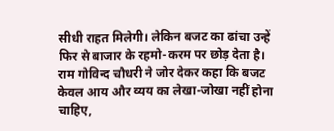सीधी राहत मिलेगी। लेकिन बजट का ढांचा उन्हें फिर से बाजार के रहमो-करम पर छोड़ देता है। राम गोविन्द चौधरी ने जोर देकर कहा कि बजट केवल आय और व्यय का लेखा-जोखा नहीं होना चाहिए,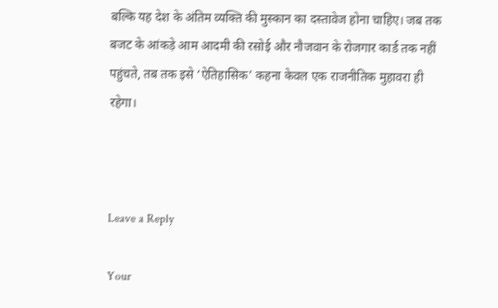बल्कि यह देश के अंतिम व्यक्ति की मुस्कान का दस्तावेज होना चाहिए। जब तक बजट के आंकड़े आम आदमी की रसोई और नौजवान के रोजगार कार्ड तक नहीं पहुंचते, तब तक इसे ‘ऐतिहासिक’ कहना केवल एक राजनीतिक मुहावरा ही रहेगा।



Leave a Reply

Your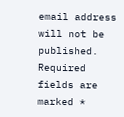email address will not be published. Required fields are marked *